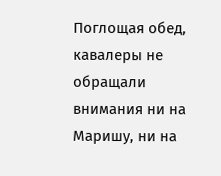Поглощая обед, кавалеры не обращали внимания ни на Маришу, ни на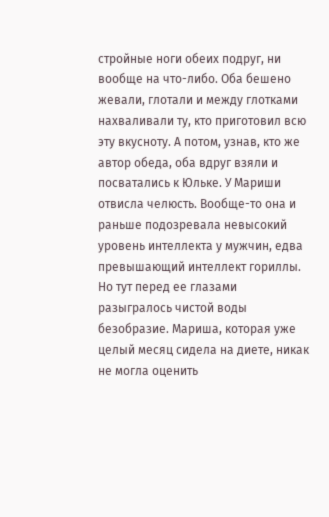стройные ноги обеих подруг, ни вообще на что-либо. Оба бешено жевали, глотали и между глотками нахваливали ту, кто приготовил всю эту вкусноту. А потом, узнав, кто же автор обеда, оба вдруг взяли и посватались к Юльке. У Мариши отвисла челюсть. Вообще-то она и раньше подозревала невысокий уровень интеллекта у мужчин, едва превышающий интеллект гориллы. Но тут перед ее глазами разыгралось чистой воды безобразие. Мариша, которая уже целый месяц сидела на диете, никак не могла оценить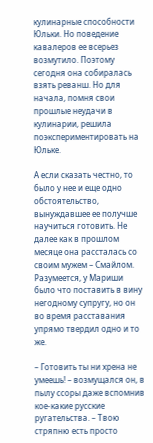кулинарные способности Юльки. Но поведение кавалеров ее всерьез возмутило. Поэтому сегодня она собиралась взять реванш. Но для начала, помня свои прошлые неудачи в кулинарии, решила поэкспериментировать на Юльке.

А если сказать честно, то было у нее и еще одно обстоятельство, вынуждавшее ее получше научиться готовить. Не далее как в прошлом месяце она рассталась со своим мужем – Смайлом. Разумеется, у Мариши было что поставить в вину негодному супругу, но он во время расставания упрямо твердил одно и то же.

– Готовить ты ни хрена не умеешь! – возмущался он, в пылу ссоры даже вспомнив кое-какие русские ругательства. – Твою стряпню есть просто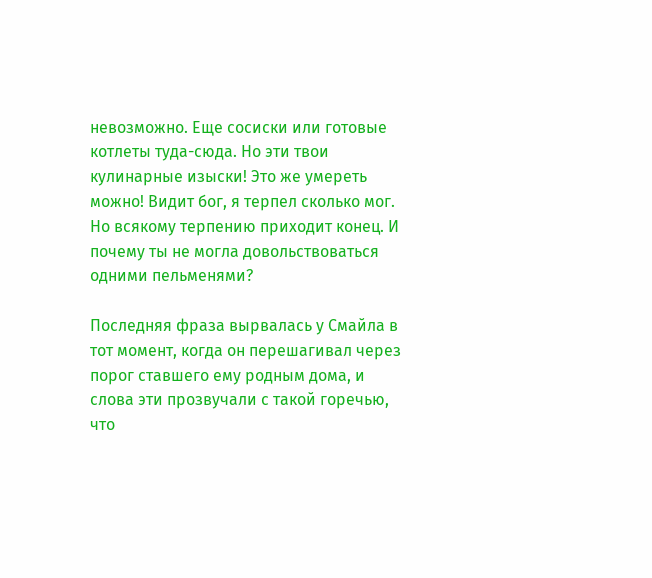невозможно. Еще сосиски или готовые котлеты туда-сюда. Но эти твои кулинарные изыски! Это же умереть можно! Видит бог, я терпел сколько мог. Но всякому терпению приходит конец. И почему ты не могла довольствоваться одними пельменями?

Последняя фраза вырвалась у Смайла в тот момент, когда он перешагивал через порог ставшего ему родным дома, и слова эти прозвучали с такой горечью, что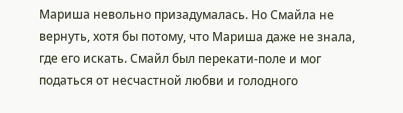Мариша невольно призадумалась. Но Смайла не вернуть, хотя бы потому, что Мариша даже не знала, где его искать. Смайл был перекати-поле и мог податься от несчастной любви и голодного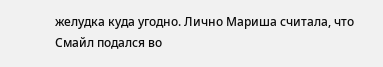желудка куда угодно. Лично Мариша считала, что Смайл подался во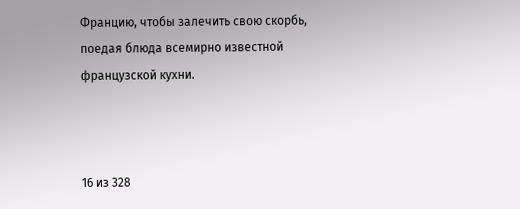Францию, чтобы залечить свою скорбь, поедая блюда всемирно известной французской кухни.



16 из 328